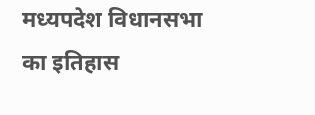मध्यपदेश विधानसभा का इतिहास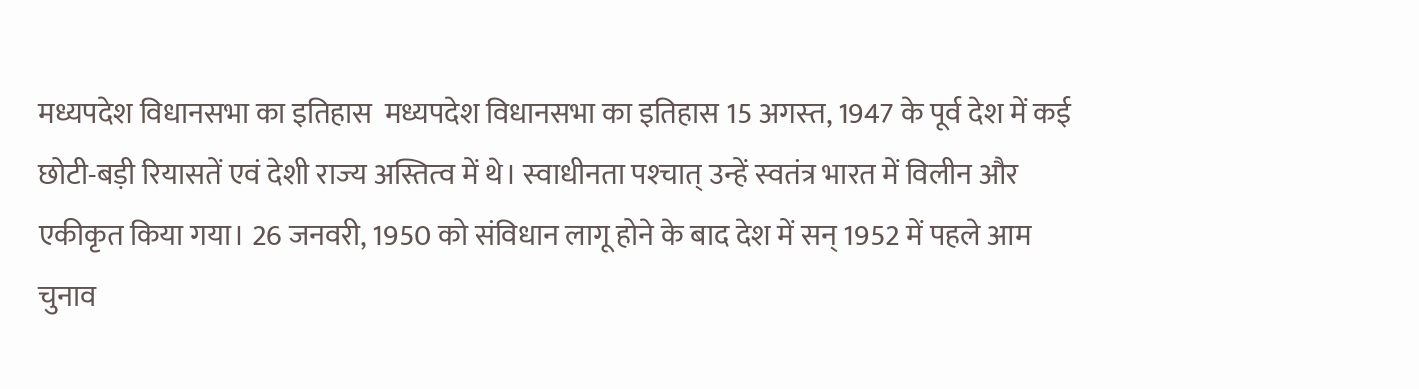मध्यपदेश विधानसभा का इतिहास  मध्यपदेश विधानसभा का इतिहास 15 अगस्‍त, 1947 के पूर्व देश में कई छोटी-बड़ी रियासतें एवं देशी राज्‍य अस्तित्‍व में थे। स्‍वाधीनता पश्‍चात् उन्‍हें स्‍वतंत्र भारत में विलीन और एकीकृत किया गया। 26 जनवरी, 1950 को संविधान लागू होने के बाद देश में सन् 1952 में पहले आम चुनाव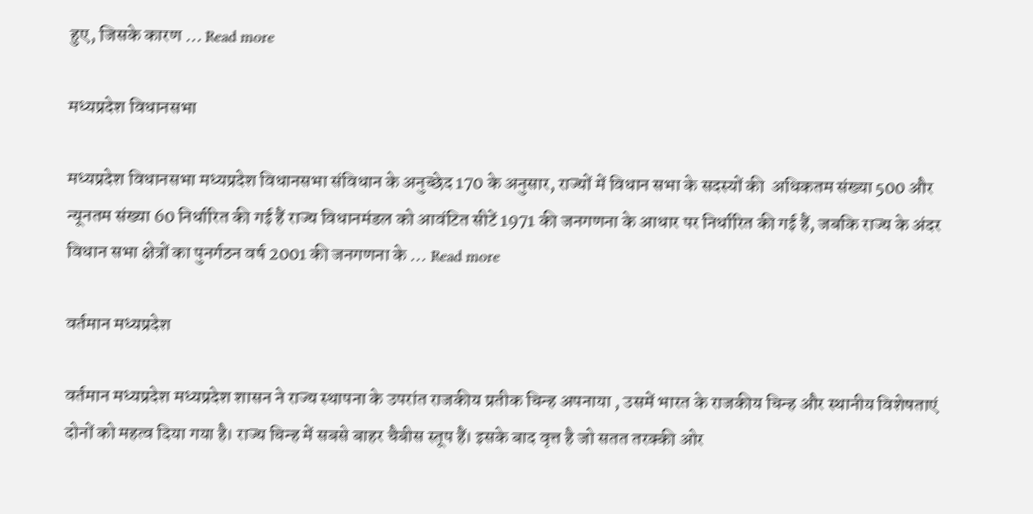हुए, जिसके कारण … Read more

मध्यप्रदेश विधानसभा

मध्यप्रदेश विधानसभा मध्यप्रदेश विधानसभा संविधान के अनुच्छेद 170 के अनुसार, राज्यों में विधान सभा के सदस्यों की  अधिकतम संख्या 500 और न्यूनतम संख्या 60 निर्धारित की गई हैं राज्य विधानमंडल को आवंटित सीटें 1971 की जनगणना के आधार पर निर्धारित की गई हैं, जबकि राज्य के अंदर विधान सभा क्षेत्रों का पुनर्गठन वर्ष 2001 की जनगणना के … Read more

वर्तमान मध्यप्रदेश

वर्तमान मध्यप्रदेश मध्यप्रदेश शासन ने राज्य स्थापना के उपरांत राजकीय प्रतीक चिन्ह अपनाया , उसमें भारत के राजकीय चिन्ह और स्थानीय विशेषताएं दोनों को महत्व दिया गया है। राज्य चिन्ह में सबसे बाहर चैबीस स्तूप हैं। इसके बाद वृत्त है जो सतत तरक्की ओर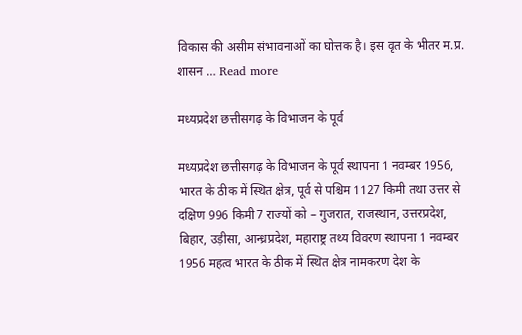विकास की असीम संभावनाओं का घोत्तक है। इस वृत के भीतर म.प्र. शासन … Read more

मध्यप्रदेश छत्तीसगढ़ के विभाजन के पूर्व

मध्यप्रदेश छत्तीसगढ़ के विभाजन के पूर्व स्थापना 1 नवम्बर 1956, भारत के ठीक में स्थित क्षेत्र, पूर्व से पश्चिम 1127 किमी तथा उत्तर से दक्षिण 996 किमी7 राज्यों को – गुजरात, राजस्थान, उत्तरप्रदेश, बिहार, उड़ीसा, आन्ध्रप्रदेश, महाराष्ट्र तथ्य विवरण स्थापना 1 नवम्बर 1956 महत्व भारत के ठीक में स्थित क्षेत्र नामकरण देश के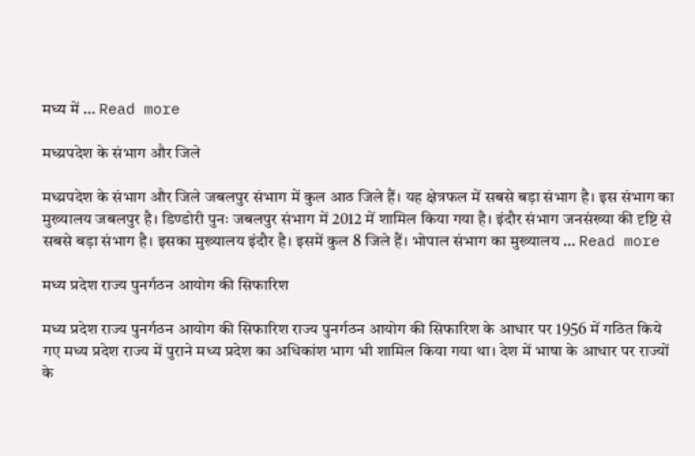मध्य में … Read more

मध्य्रपदेश के संभाग और जिले

मध्य्रपदेश के संभाग और जिले जबलपुर संभाग में कुल आठ जिले हैं। यह क्षेत्रफल में सबसे बड़ा संभाग है। इस संभाग का मुख्यालय जबलपुर है। डिण्डोरी पुनः जबलपुर संभाग में 2012 में शामिल किया गया है। इंदौर संभाग जनसंख्या की दृष्टि से सबसे बड़ा संभाग है। इसका मुख्यालय इंदौर है। इसमें कुल 8 जिले हैं। भोपाल संभाग का मुख्यालय … Read more

मध्य प्रदेश राज्य पुनर्गठन आयोग की सिफारिश

मध्य प्रदेश राज्य पुनर्गठन आयोग की सिफारिश राज्य पुनर्गठन आयोग की सिफारिश के आधार पर 1956 में गठित किये गए मध्य प्रदेश राज्य में पुराने मध्य प्रदेश का अधिकांश भाग भी शामिल किया गया था। देश में भाषा के आधार पर राज्यों के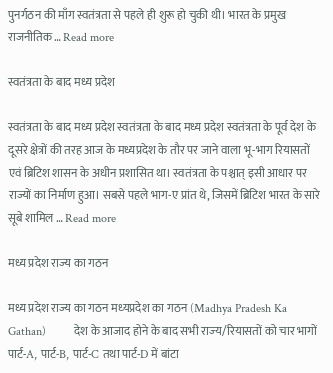पुनर्गठन की माँग स्वतंत्रता से पहले ही शुरू हो चुकी थी। भारत के प्रमुख राजनीतिक … Read more

स्वतंत्रता के बाद मध्य प्रदेश

स्वतंत्रता के बाद मध्य प्रदेश स्वतंत्रता के बाद मध्य प्रदेश स्वतंत्रता के पूर्व देश के दूसरे क्षेत्रों की तरह आज के मध्यप्रदेश के तौर पर जाने वाला भू-भाग रियासतों एवं ब्रिटिश शासन के अधीन प्रशासित था। स्वतंत्रता के पश्चात् इसी आधार पर राज्यों का निर्माण हुआ। सबसे पहले भाग-ए प्रांत थे, जिसमें ब्रिटिश भारत के सारे सूबे शामिल … Read more

मध्य प्रदेश राज्य का गठन

मध्य प्रदेश राज्य का गठन मध्‍यप्रदेश का गठन (Madhya Pradesh Ka Gathan)         देश के आजाद होने के बाद सभी राज्‍य/रियासतों को चार भागों पार्ट-A, पार्ट-B, पार्ट-C तथा पार्ट-D में बांटा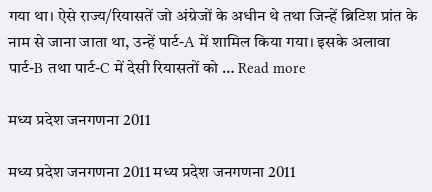गया था। ऐसे राज्य/रियासतें जो अंग्रेजों के अधीन थे तथा जिन्‍हें ब्रिटिश प्रांत के नाम से जाना जाता था, उन्‍हें पार्ट-A में शामिल किया गया। इसके अलावा पार्ट-B तथा पार्ट-C में देसी रियासतों को … Read more

मध्य प्रदेश जनगणना 2011

मध्य प्रदेश जनगणना 2011 मध्य प्रदेश जनगणना 2011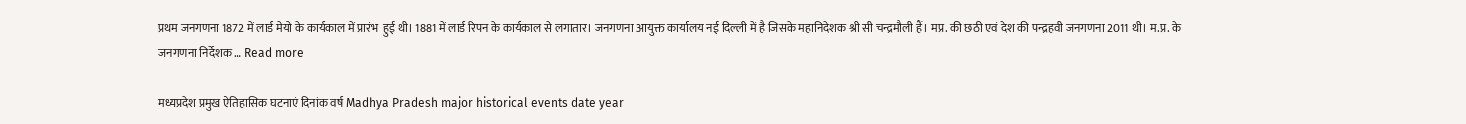प्रथम जनगणना 1872 में लार्ड मेयो के कार्यकाल में प्रारंभ  हुई थी। 1881 में लार्ड रिपन के कार्यकाल से लगातार। जनगणना आयुक्त कार्यालय नई दिल्ली में है जिसके महानिदेशक श्री सी चन्द्रमौली हैं। मप्र. की छठी एवं देश की पन्द्रहवी जनगणना 2011 थी। म.प्र. के जनगणना निर्देशक … Read more

मध्यप्रदेश प्रमुख ऐतिहासिक घटनाएं दिनांक वर्ष Madhya Pradesh major historical events date year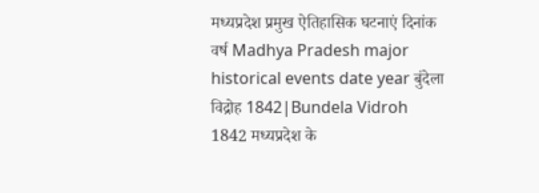मध्यप्रदेश प्रमुख ऐतिहासिक घटनाएं दिनांक वर्ष Madhya Pradesh major historical events date year बुंदेला विद्रोह 1842|Bundela Vidroh 1842 मध्यप्रदेश के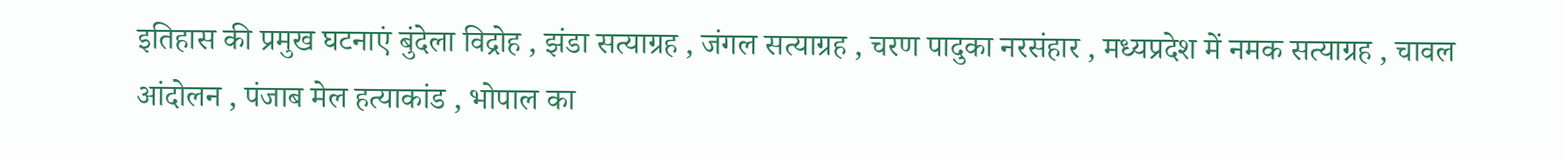इतिहास की प्रमुख घटनाएं बुंदेला विद्रोह , झंडा सत्याग्रह , जंगल सत्याग्रह , चरण पादुका नरसंहार , मध्यप्रदेश में नमक सत्याग्रह , चावल आंदोलन , पंजाब मेल हत्याकांड , भोपाल का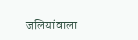जलियांवाला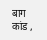बाग कांड ,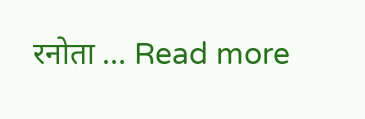रनोता … Read more